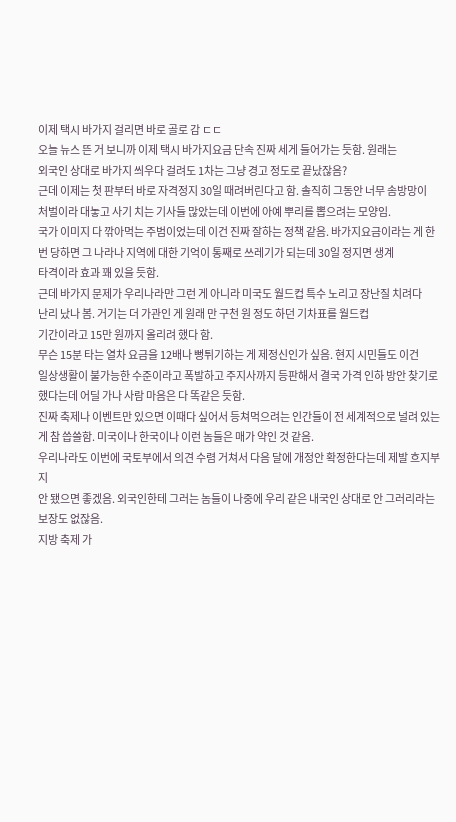이제 택시 바가지 걸리면 바로 골로 감 ㄷㄷ
오늘 뉴스 뜬 거 보니까 이제 택시 바가지요금 단속 진짜 세게 들어가는 듯함. 원래는
외국인 상대로 바가지 씌우다 걸려도 1차는 그냥 경고 정도로 끝났잖음?
근데 이제는 첫 판부터 바로 자격정지 30일 때려버린다고 함. 솔직히 그동안 너무 솜방망이
처벌이라 대놓고 사기 치는 기사들 많았는데 이번에 아예 뿌리를 뽑으려는 모양임.
국가 이미지 다 깎아먹는 주범이었는데 이건 진짜 잘하는 정책 같음. 바가지요금이라는 게 한
번 당하면 그 나라나 지역에 대한 기억이 통째로 쓰레기가 되는데 30일 정지면 생계
타격이라 효과 꽤 있을 듯함.
근데 바가지 문제가 우리나라만 그런 게 아니라 미국도 월드컵 특수 노리고 장난질 치려다
난리 났나 봄. 거기는 더 가관인 게 원래 만 구천 원 정도 하던 기차표를 월드컵
기간이라고 15만 원까지 올리려 했다 함.
무슨 15분 타는 열차 요금을 12배나 뻥튀기하는 게 제정신인가 싶음. 현지 시민들도 이건
일상생활이 불가능한 수준이라고 폭발하고 주지사까지 등판해서 결국 가격 인하 방안 찾기로
했다는데 어딜 가나 사람 마음은 다 똑같은 듯함.
진짜 축제나 이벤트만 있으면 이때다 싶어서 등쳐먹으려는 인간들이 전 세계적으로 널려 있는
게 참 씁쓸함. 미국이나 한국이나 이런 놈들은 매가 약인 것 같음.
우리나라도 이번에 국토부에서 의견 수렴 거쳐서 다음 달에 개정안 확정한다는데 제발 흐지부지
안 됐으면 좋겠음. 외국인한테 그러는 놈들이 나중에 우리 같은 내국인 상대로 안 그러리라는
보장도 없잖음.
지방 축제 가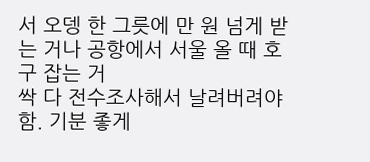서 오뎅 한 그릇에 만 원 넘게 받는 거나 공항에서 서울 올 때 호구 잡는 거
싹 다 전수조사해서 날려버려야 함. 기분 좋게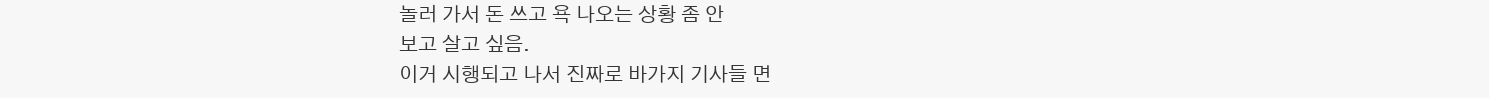놀러 가서 돈 쓰고 욕 나오는 상황 좀 안
보고 살고 싶음.
이거 시행되고 나서 진짜로 바가지 기사들 면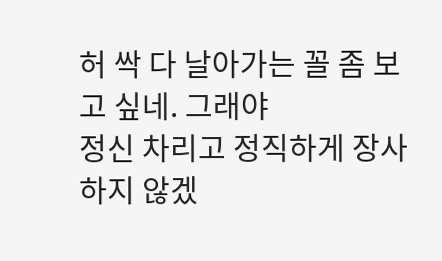허 싹 다 날아가는 꼴 좀 보고 싶네. 그래야
정신 차리고 정직하게 장사하지 않겠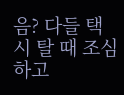음? 다들 택시 탈 때 조심하고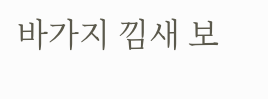바가지 낌새 보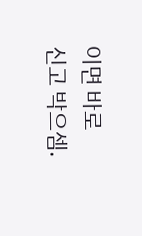이면 바로
신고 박으셈.